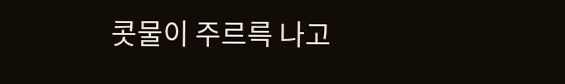콧물이 주르륵 나고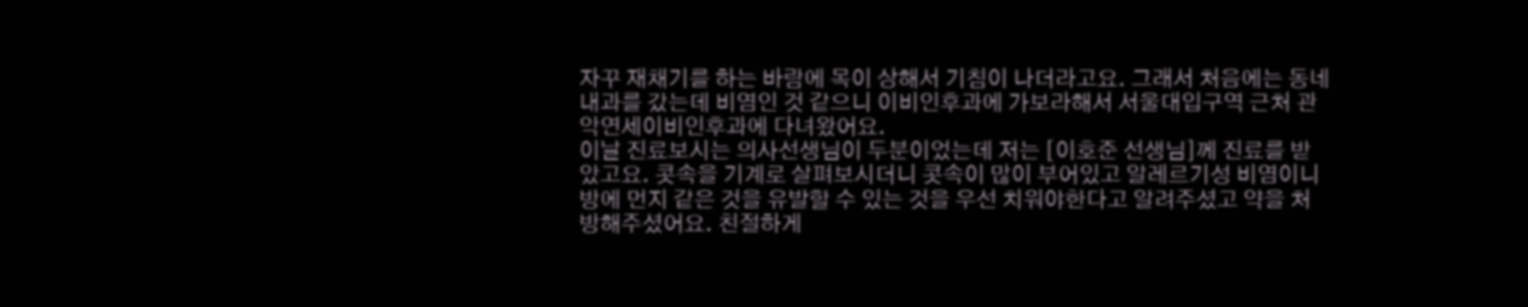자꾸 재채기를 하는 바람에 목이 상해서 기침이 나더라고요. 그래서 처음에는 동네 내과를 갔는데 비염인 것 같으니 이비인후과에 가보라해서 서울대입구역 근처 관악연세이비인후과에 다녀왔어요.
이날 진료보시는 의사선생님이 두분이었는데 저는 [이호준 선생님]께 진료를 받았고요. 콧속을 기계로 살펴보시더니 콧속이 많이 부어있고 알레르기성 비염이니 방에 먼지 같은 것을 유발할 수 있는 것을 우선 치워야한다고 알려주셨고 약을 처방해주셨어요. 친절하게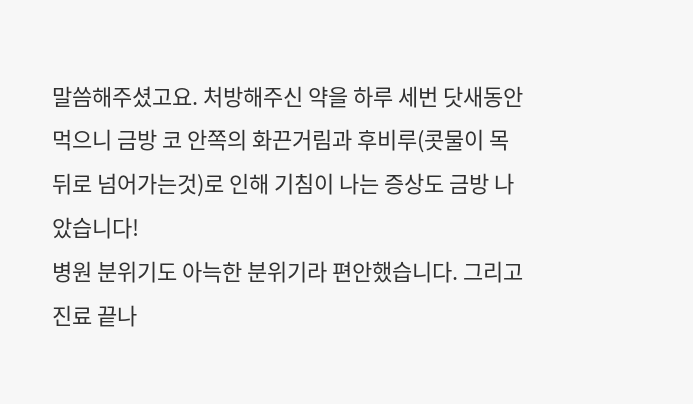말씀해주셨고요. 처방해주신 약을 하루 세번 닷새동안 먹으니 금방 코 안쪽의 화끈거림과 후비루(콧물이 목뒤로 넘어가는것)로 인해 기침이 나는 증상도 금방 나았습니다!
병원 분위기도 아늑한 분위기라 편안했습니다. 그리고 진료 끝나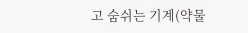고 숨쉬는 기계(약물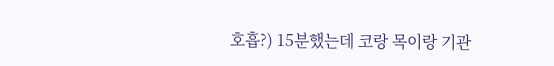호흡?) 15분했는데 코랑 목이랑 기관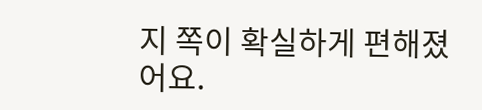지 쪽이 확실하게 편해졌어요.